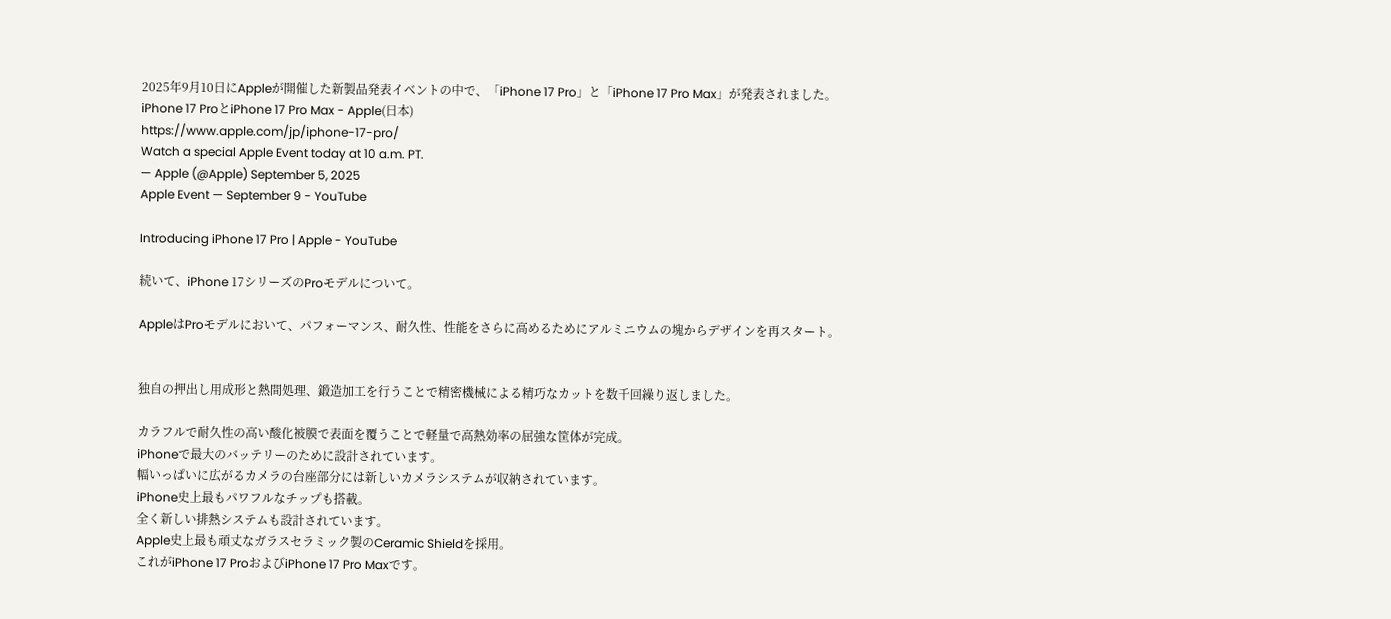2025年9月10日にAppleが開催した新製品発表イベントの中で、「iPhone 17 Pro」と「iPhone 17 Pro Max」が発表されました。
iPhone 17 ProとiPhone 17 Pro Max - Apple(日本)
https://www.apple.com/jp/iphone-17-pro/
Watch a special Apple Event today at 10 a.m. PT.
— Apple (@Apple) September 5, 2025
Apple Event — September 9 - YouTube

Introducing iPhone 17 Pro | Apple - YouTube

続いて、iPhone 17シリーズのProモデルについて。

AppleはProモデルにおいて、パフォーマンス、耐久性、性能をさらに高めるためにアルミニウムの塊からデザインを再スタート。


独自の押出し用成形と熱間処理、鍛造加工を行うことで精密機械による精巧なカットを数千回繰り返しました。

カラフルで耐久性の高い酸化被膜で表面を覆うことで軽量で高熱効率の屈強な筐体が完成。
iPhoneで最大のバッテリーのために設計されています。
幅いっぱいに広がるカメラの台座部分には新しいカメラシステムが収納されています。
iPhone史上最もパワフルなチップも搭載。
全く新しい排熱システムも設計されています。
Apple史上最も頑丈なガラスセラミック製のCeramic Shieldを採用。
これがiPhone 17 ProおよびiPhone 17 Pro Maxです。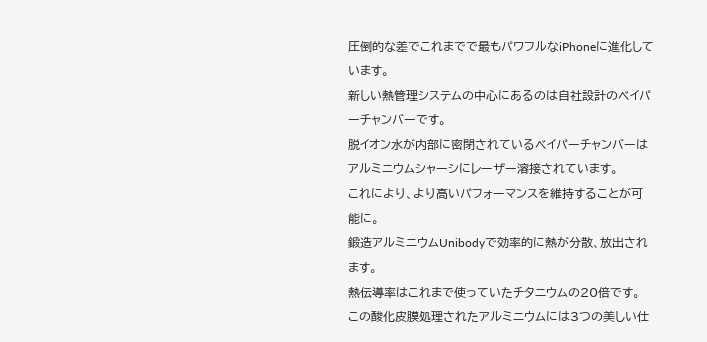圧倒的な差でこれまでで最もパワフルなiPhoneに進化しています。
新しい熱管理システムの中心にあるのは自社設計のベイパーチャンバーです。
脱イオン水が内部に密閉されているベイパーチャンバーはアルミニウムシャーシにレーザー溶接されています。
これにより、より高いパフォーマンスを維持することが可能に。
鍛造アルミニウムUnibodyで効率的に熱が分散、放出されます。
熱伝導率はこれまで使っていたチタニウムの20倍です。
この酸化皮膜処理されたアルミニウムには3つの美しい仕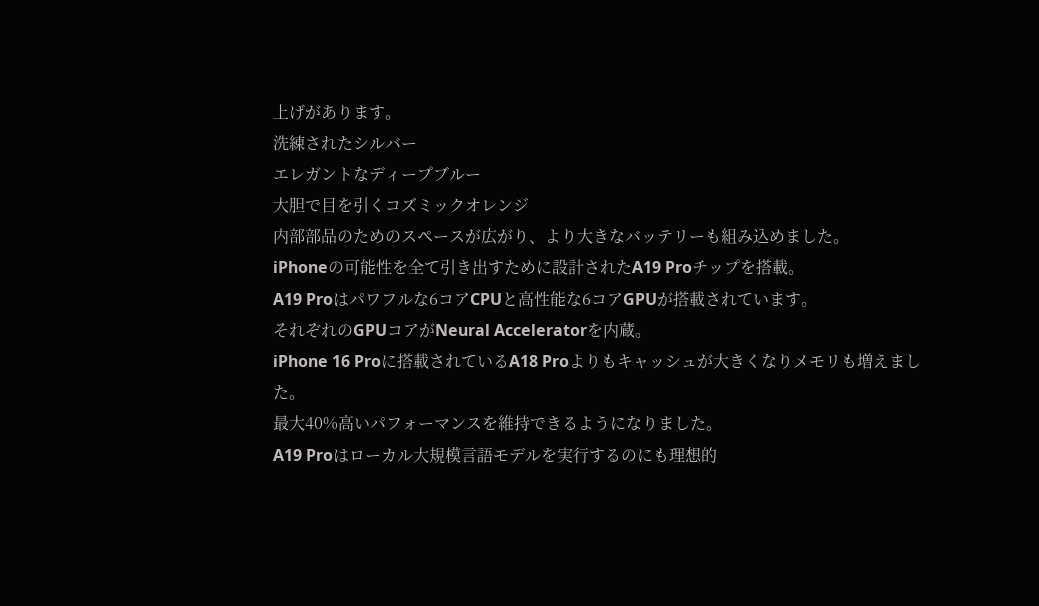上げがあります。
洗練されたシルバー
エレガントなディープブルー
大胆で目を引くコズミックオレンジ
内部部品のためのスペースが広がり、より大きなバッテリーも組み込めました。
iPhoneの可能性を全て引き出すために設計されたA19 Proチップを搭載。
A19 Proはパワフルな6コアCPUと高性能な6コアGPUが搭載されています。
それぞれのGPUコアがNeural Acceleratorを内蔵。
iPhone 16 Proに搭載されているA18 Proよりもキャッシュが大きくなりメモリも増えました。
最大40%高いパフォーマンスを維持できるようになりました。
A19 Proはローカル大規模言語モデルを実行するのにも理想的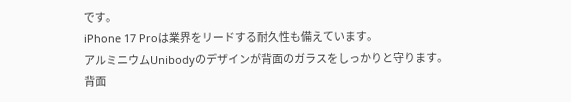です。
iPhone 17 Proは業界をリードする耐久性も備えています。
アルミニウムUnibodyのデザインが背面のガラスをしっかりと守ります。
背面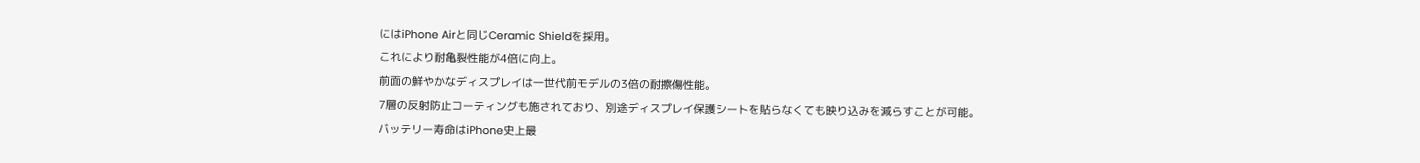にはiPhone Airと同じCeramic Shieldを採用。
これにより耐亀裂性能が4倍に向上。
前面の鮮やかなディスプレイは一世代前モデルの3倍の耐擦傷性能。
7層の反射防止コーティングも施されており、別途ディスプレイ保護シートを貼らなくても映り込みを減らすことが可能。
バッテリー寿命はiPhone史上最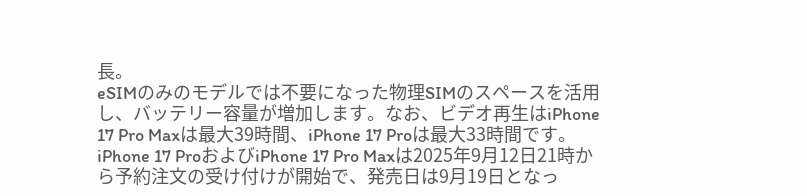長。
eSIMのみのモデルでは不要になった物理SIMのスペースを活用し、バッテリー容量が増加します。なお、ビデオ再生はiPhone 17 Pro Maxは最大39時間、iPhone 17 Proは最大33時間です。
iPhone 17 ProおよびiPhone 17 Pro Maxは2025年9月12日21時から予約注文の受け付けが開始で、発売日は9月19日となっ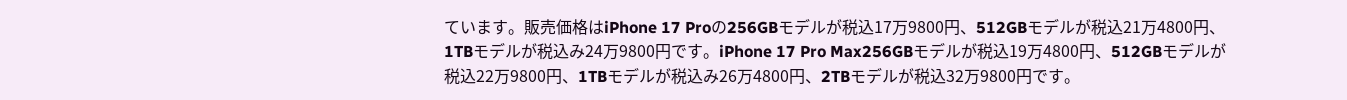ています。販売価格はiPhone 17 Proの256GBモデルが税込17万9800円、512GBモデルが税込21万4800円、1TBモデルが税込み24万9800円です。iPhone 17 Pro Max256GBモデルが税込19万4800円、512GBモデルが税込22万9800円、1TBモデルが税込み26万4800円、2TBモデルが税込32万9800円です。